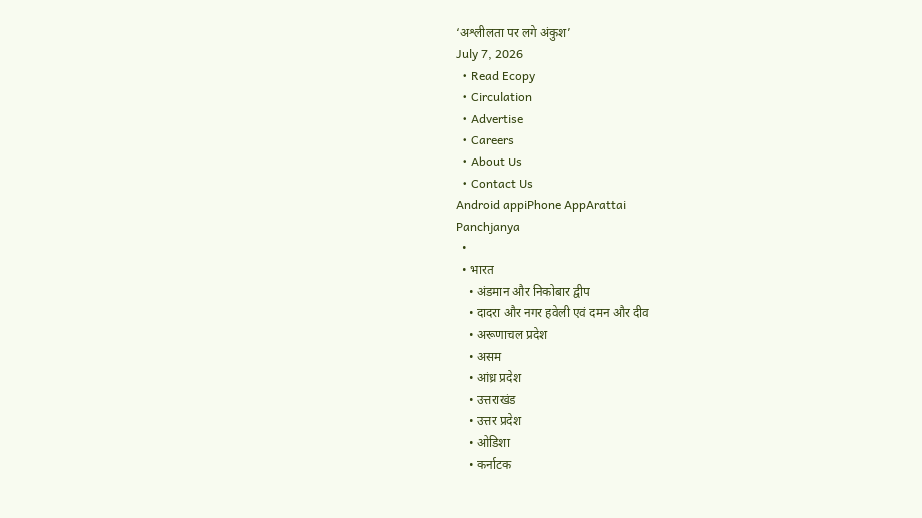‘अश्लीलता पर लगे अंकुश’
July 7, 2026
  • Read Ecopy
  • Circulation
  • Advertise
  • Careers
  • About Us
  • Contact Us
Android appiPhone AppArattai
Panchjanya
  •
  • भारत
    • अंडमान और निकोबार द्वीप
    • दादरा और नगर हवेली एवं दमन और दीव
    • अरूणाचल प्रदेश
    • असम
    • आंध्र प्रदेश
    • उत्तराखंड
    • उत्तर प्रदेश
    • ओडिशा
    • कर्नाटक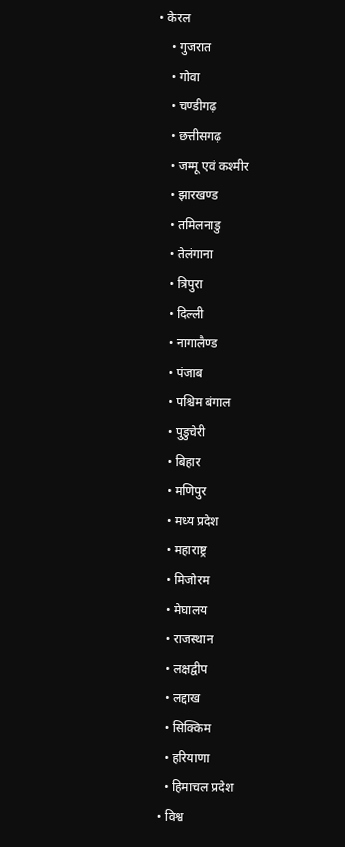• केरल
    • गुजरात
    • गोवा
    • चण्‍डीगढ़
    • छत्तीसगढ़
    • जम्‍मू एवं कश्‍मीर
    • झारखण्‍ड
    • तमिलनाडु
    • तेलंगाना
    • त्रिपुरा
    • दिल्ली
    • नागालैण्‍ड
    • पंजाब
    • पश्चिम बंगाल
    • पुडुचेरी
    • बिहार
    • मणिपुर
    • मध्य प्रदेश
    • महाराष्ट्र
    • मिजोरम
    • मेघालय
    • राजस्थान
    • लक्षद्वीप
    • लद्दाख
    • सिक्किम
    • हरियाणा
    • हिमाचल प्रदेश
  • विश्व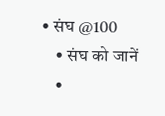• संघ @100
    • संघ को जानें
    •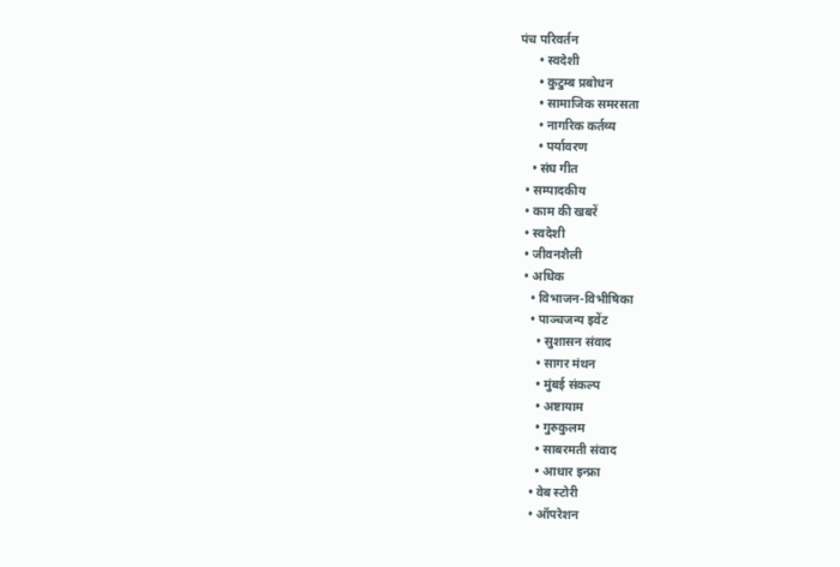पंच परिवर्तन
      • स्वदेशी
      • कुटुम्ब प्रबोधन
      • सामाजिक समरसता
      • नागरिक कर्तव्य
      • पर्यावरण
    • संघ गीत
  • सम्पादकीय
  • काम की खबरें
  • स्वदेशी
  • जीवनशैली
  • अधिक
    • विभाजन-विभीषिका
    • पाञ्चजन्य इवेंट
      • सुशासन संवाद
      • सागर मंथन
      • मुंबई संकल्प
      • अष्टायाम
      • गुरुकुलम
      • साबरमती संवाद
      • आधार इन्फ्रा
    • वेब स्टोरी
    • ऑपरेशन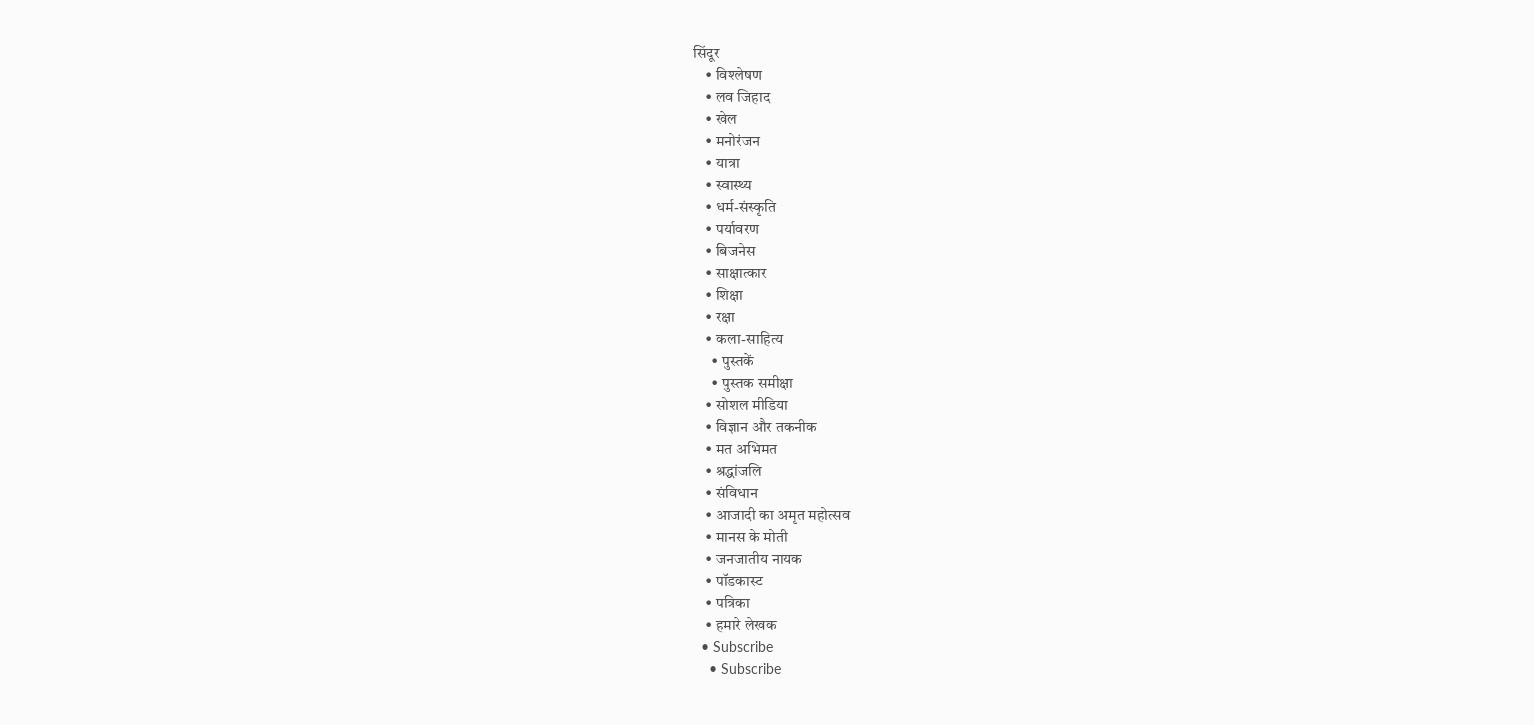सिंदूर
    • विश्लेषण
    • लव जिहाद
    • खेल
    • मनोरंजन
    • यात्रा
    • स्वास्थ्य
    • धर्म-संस्कृति
    • पर्यावरण
    • बिजनेस
    • साक्षात्कार
    • शिक्षा
    • रक्षा
    • कला-साहित्य
      • पुस्तकें
      • पुस्तक समीक्षा
    • सोशल मीडिया
    • विज्ञान और तकनीक
    • मत अभिमत
    • श्रद्धांजलि
    • संविधान
    • आजादी का अमृत महोत्सव
    • मानस के मोती
    • जनजातीय नायक
    • पॉडकास्ट
    • पत्रिका
    • हमारे लेखक
  • Subscribe
    • Subscribe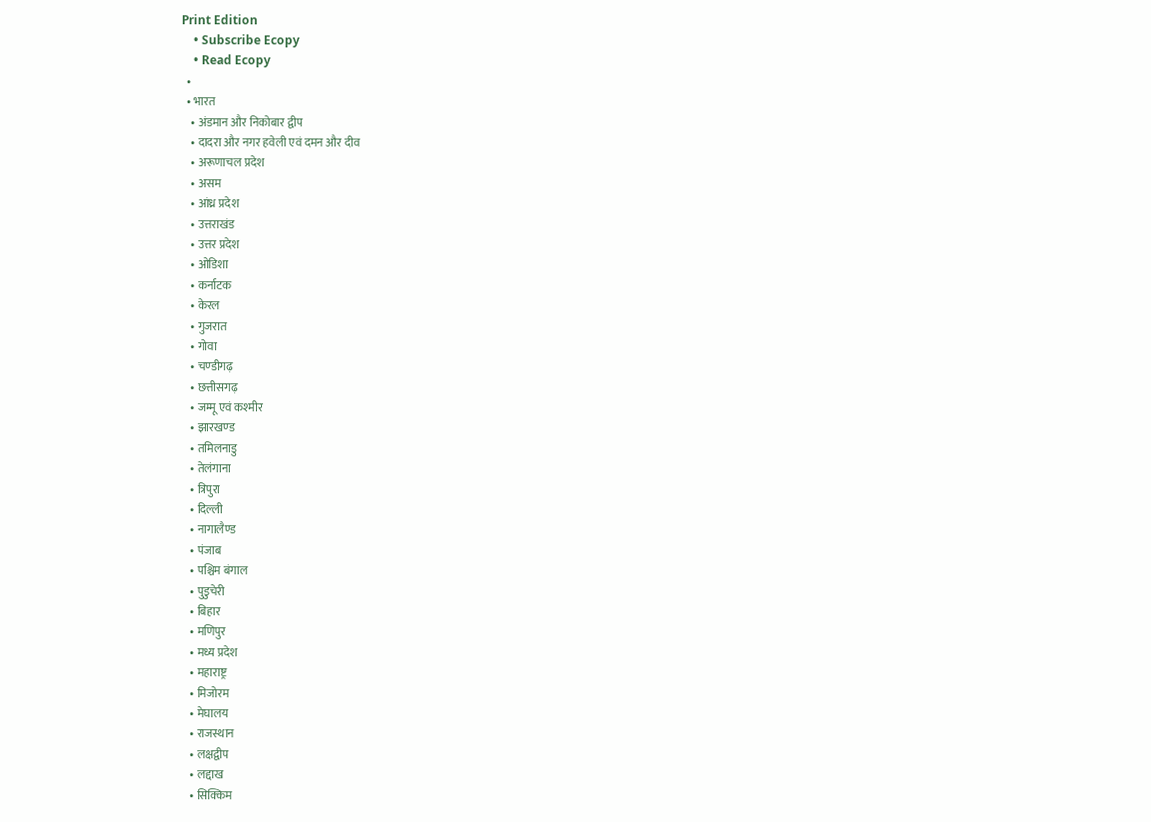Print Edition
    • Subscribe Ecopy
    • Read Ecopy
  •
  • भारत
    • अंडमान और निकोबार द्वीप
    • दादरा और नगर हवेली एवं दमन और दीव
    • अरूणाचल प्रदेश
    • असम
    • आंध्र प्रदेश
    • उत्तराखंड
    • उत्तर प्रदेश
    • ओडिशा
    • कर्नाटक
    • केरल
    • गुजरात
    • गोवा
    • चण्‍डीगढ़
    • छत्तीसगढ़
    • जम्‍मू एवं कश्‍मीर
    • झारखण्‍ड
    • तमिलनाडु
    • तेलंगाना
    • त्रिपुरा
    • दिल्ली
    • नागालैण्‍ड
    • पंजाब
    • पश्चिम बंगाल
    • पुडुचेरी
    • बिहार
    • मणिपुर
    • मध्य प्रदेश
    • महाराष्ट्र
    • मिजोरम
    • मेघालय
    • राजस्थान
    • लक्षद्वीप
    • लद्दाख
    • सिक्किम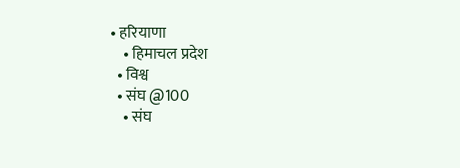• हरियाणा
    • हिमाचल प्रदेश
  • विश्व
  • संघ @100
    • संघ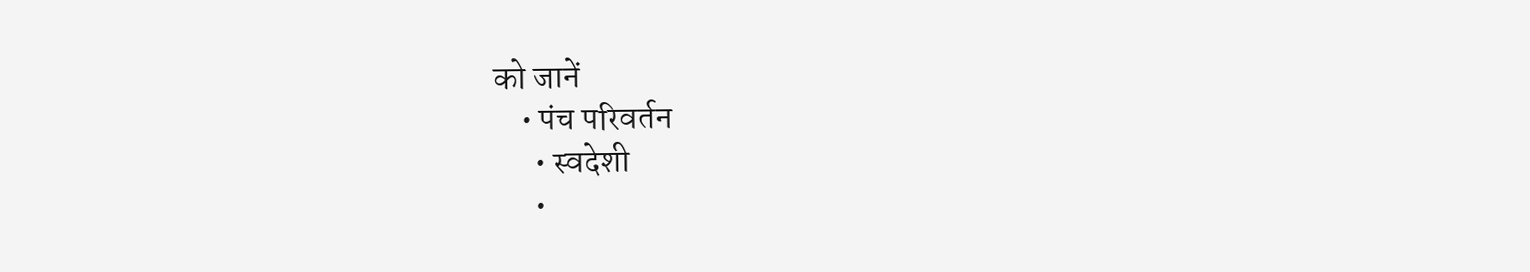को जानें
    • पंच परिवर्तन
      • स्वदेशी
      •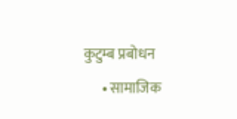कुटुम्ब प्रबोधन
      • सामाजिक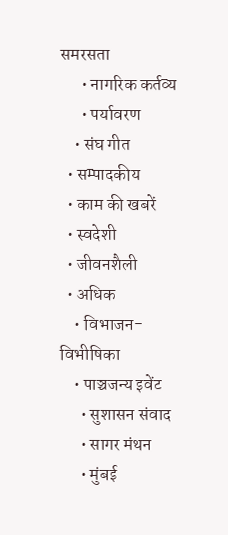समरसता
      • नागरिक कर्तव्य
      • पर्यावरण
    • संघ गीत
  • सम्पादकीय
  • काम की खबरें
  • स्वदेशी
  • जीवनशैली
  • अधिक
    • विभाजन-विभीषिका
    • पाञ्चजन्य इवेंट
      • सुशासन संवाद
      • सागर मंथन
      • मुंबई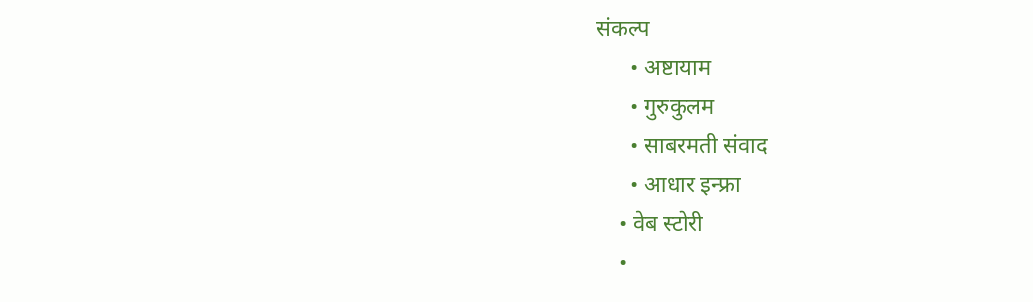संकल्प
      • अष्टायाम
      • गुरुकुलम
      • साबरमती संवाद
      • आधार इन्फ्रा
    • वेब स्टोरी
    •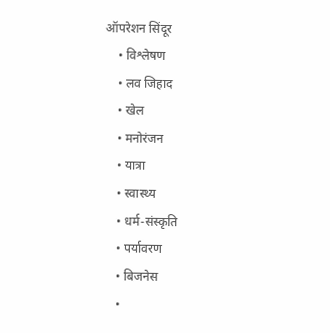ऑपरेशन सिंदूर
    • विश्लेषण
    • लव जिहाद
    • खेल
    • मनोरंजन
    • यात्रा
    • स्वास्थ्य
    • धर्म-संस्कृति
    • पर्यावरण
    • बिजनेस
    •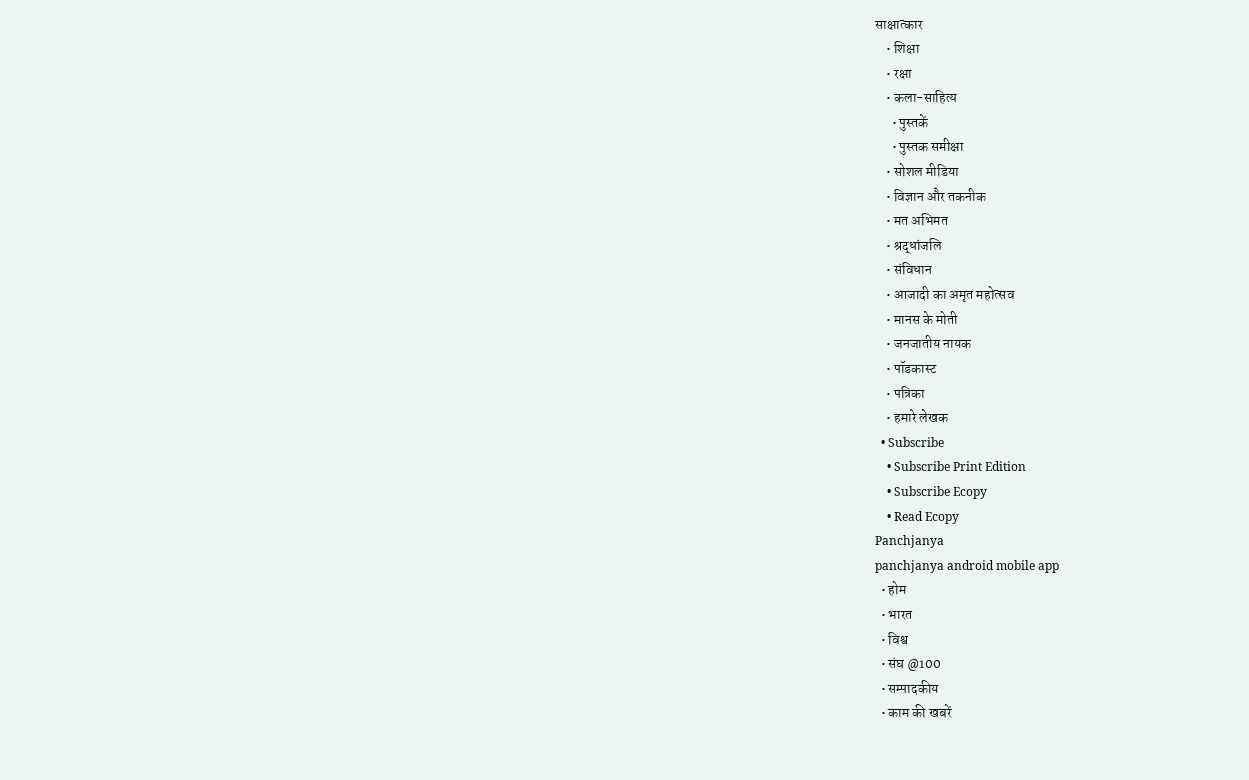साक्षात्कार
    • शिक्षा
    • रक्षा
    • कला-साहित्य
      • पुस्तकें
      • पुस्तक समीक्षा
    • सोशल मीडिया
    • विज्ञान और तकनीक
    • मत अभिमत
    • श्रद्धांजलि
    • संविधान
    • आजादी का अमृत महोत्सव
    • मानस के मोती
    • जनजातीय नायक
    • पॉडकास्ट
    • पत्रिका
    • हमारे लेखक
  • Subscribe
    • Subscribe Print Edition
    • Subscribe Ecopy
    • Read Ecopy
Panchjanya
panchjanya android mobile app
  • होम
  • भारत
  • विश्व
  • संघ @100
  • सम्पादकीय
  • काम की खबरें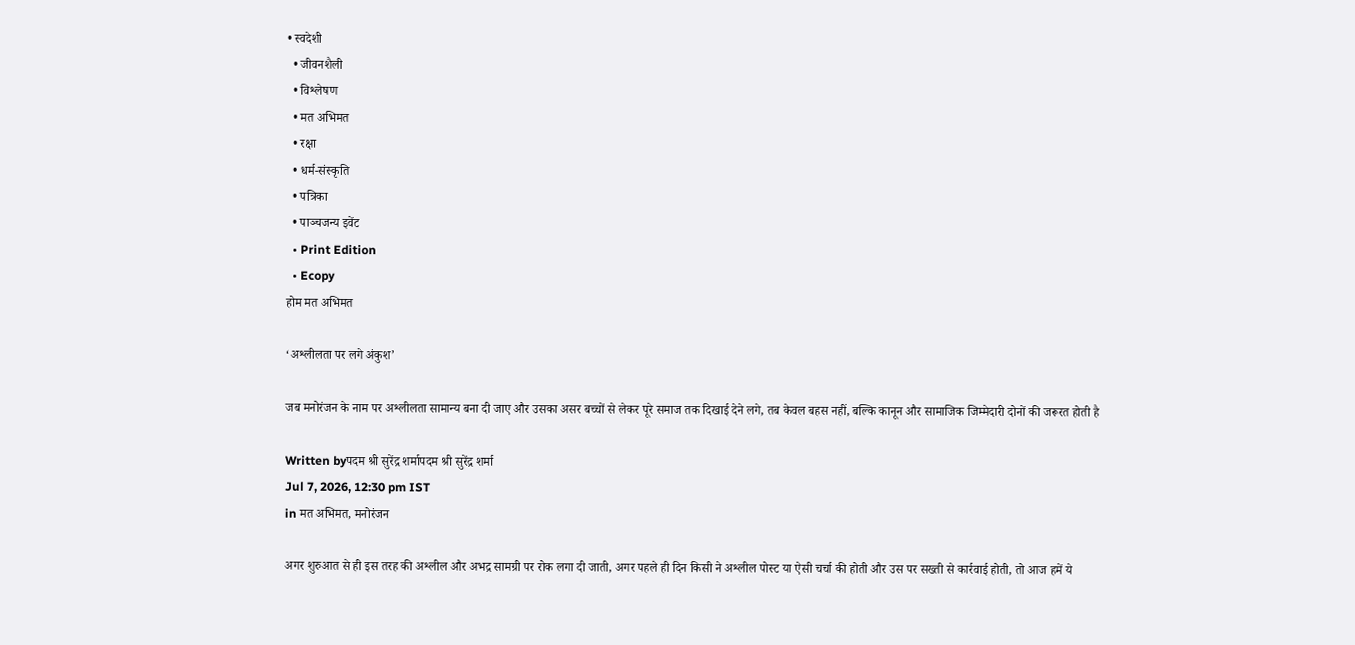• स्वदेशी
  • जीवनशैली
  • विश्लेषण
  • मत अभिमत
  • रक्षा
  • धर्म-संस्कृति
  • पत्रिका
  • पाञ्चजन्य इवेंट
  • Print Edition
  • Ecopy
होम मत अभिमत

‘अश्लीलता पर लगे अंकुश’

जब मनोरंजन के नाम पर अश्लीलता सामान्य बना दी जाए और उसका असर बच्चों से लेकर पूरे समाज तक दिखाई देने लगे, तब केवल बहस नहीं, बल्कि कानून और सामाजिक जिम्मेदारी दोनों की जरूरत होती है

Written byपदम श्री सुरेंद्र शर्मापदम श्री सुरेंद्र शर्मा
Jul 7, 2026, 12:30 pm IST
in मत अभिमत, मनोरंजन

अगर शुरुआत से ही इस तरह की अश्लील और अभद्र सामग्री पर रोक लगा दी जाती, अगर पहले ही दिन किसी ने अश्लील पोस्ट या ऐसी चर्चा की होती और उस पर सख्ती से कार्रवाई होती, तो आज हमें ये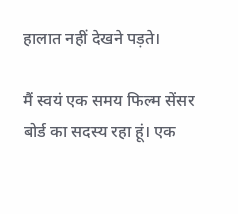हालात नहीं देखने पड़ते।

मैं स्वयं एक समय फिल्म सेंसर बोर्ड का सदस्य रहा हूं। एक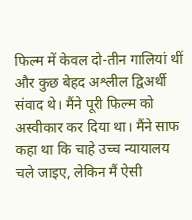फिल्म में केवल दो-तीन गालियां थीं और कुछ बेहद अश्लील द्विअर्थी संवाद थे। मैंने पूरी फिल्म को अस्वीकार कर दिया था। मैंने साफ कहा था कि चाहे उच्च न्यायालय चले जाइए, लेकिन मैं ऐसी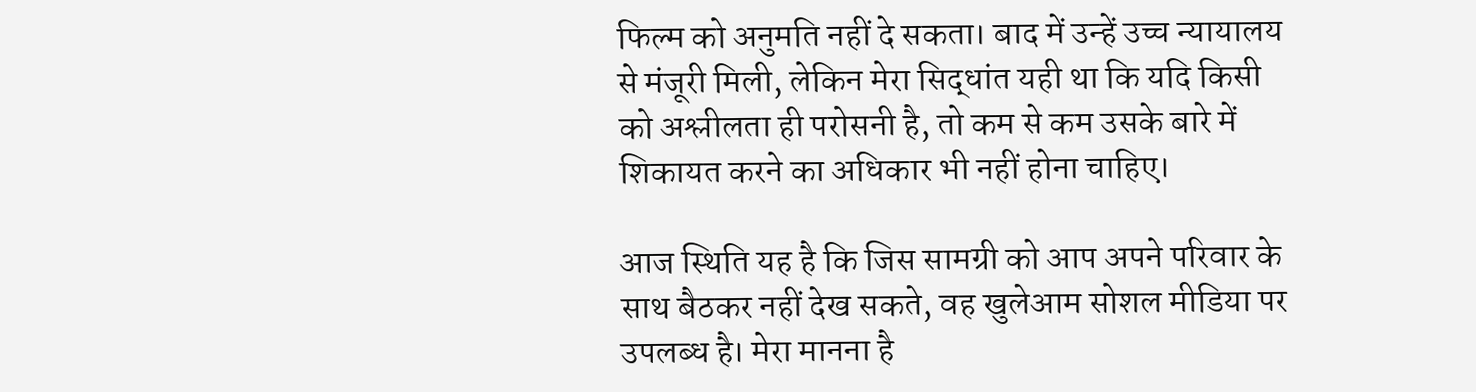फिल्म को अनुमति नहीं दे सकता। बाद में उन्हें उच्च न्यायालय से मंजूरी मिली, लेकिन मेरा सिद्धांत यही था कि यदि किसी को अश्लीलता ही परोसनी है, तो कम से कम उसके बारे में शिकायत करने का अधिकार भी नहीं होना चाहिए।

आज स्थिति यह है कि जिस सामग्री को आप अपने परिवार के साथ बैठकर नहीं देख सकते, वह खुलेआम सोशल मीडिया पर उपलब्ध है। मेरा मानना है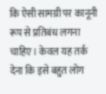कि ऐसी सामग्री पर कानूनी रूप से प्रतिबंध लगना चाहिए। केवल यह तर्क देना कि इसे बहुत लोग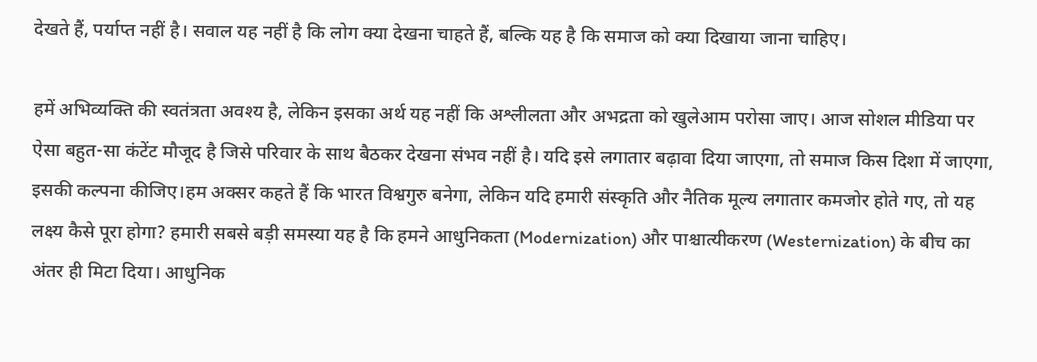देखते हैं, पर्याप्त नहीं है। सवाल यह नहीं है कि लोग क्या देखना चाहते हैं, बल्कि यह है कि समाज को क्या दिखाया जाना चाहिए।

हमें अभिव्यक्ति की स्वतंत्रता अवश्य है, लेकिन इसका अर्थ यह नहीं कि अश्लीलता और अभद्रता को खुलेआम परोसा जाए। आज सोशल मीडिया पर ऐसा बहुत-सा कंटेंट मौजूद है जिसे परिवार के साथ बैठकर देखना संभव नहीं है। यदि इसे लगातार बढ़ावा दिया जाएगा, तो समाज किस दिशा में जाएगा, इसकी कल्पना कीजिए।हम अक्सर कहते हैं कि भारत विश्वगुरु बनेगा, लेकिन यदि हमारी संस्कृति और नैतिक मूल्य लगातार कमजोर होते गए, तो यह लक्ष्य कैसे पूरा होगा? हमारी सबसे बड़ी समस्या यह है कि हमने आधुनिकता (Modernization) और पाश्चात्यीकरण (Westernization) के बीच का अंतर ही मिटा दिया। आधुनिक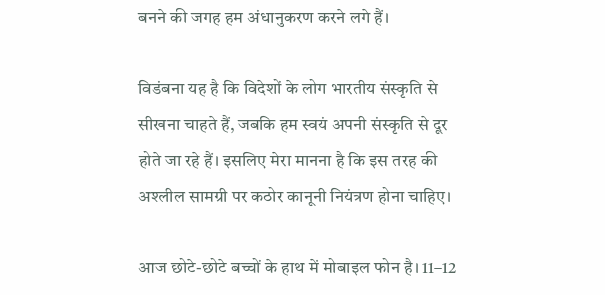बनने की जगह हम अंधानुकरण करने लगे हैं।

विडंबना यह है कि विदेशों के लोग भारतीय संस्कृति से सीखना चाहते हैं, जबकि हम स्वयं अपनी संस्कृति से दूर होते जा रहे हैं। इसलिए मेरा मानना है कि इस तरह की अश्लील सामग्री पर कठोर कानूनी नियंत्रण होना चाहिए।

आज छोटे-छोटे बच्चों के हाथ में मोबाइल फोन है। 11–12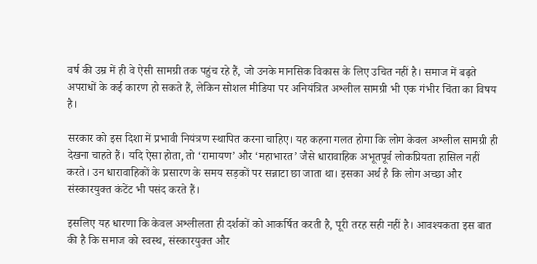वर्ष की उम्र में ही वे ऐसी सामग्री तक पहुंच रहे हैं, जो उनके मानसिक विकास के लिए उचित नहीं है। समाज में बढ़ते अपराधों के कई कारण हो सकते हैं, लेकिन सोशल मीडिया पर अनियंत्रित अश्लील सामग्री भी एक गंभीर चिंता का विषय है।

सरकार को इस दिशा में प्रभावी नियंत्रण स्थापित करना चाहिए। यह कहना गलत होगा कि लोग केवल अश्लील सामग्री ही देखना चाहते हैं। यदि ऐसा होता, तो ‘रामायण’ और ‘महाभारत’ जैसे धारावाहिक अभूतपूर्व लोकप्रियता हासिल नहीं करते। उन धारावाहिकों के प्रसारण के समय सड़कों पर सन्नाटा छा जाता था। इसका अर्थ है कि लोग अच्छा और संस्कारयुक्त कंटेंट भी पसंद करते हैं।

इसलिए यह धारणा कि केवल अश्लीलता ही दर्शकों को आकर्षित करती है, पूरी तरह सही नहीं है। आवश्यकता इस बात की है कि समाज को स्वस्थ, संस्कारयुक्त और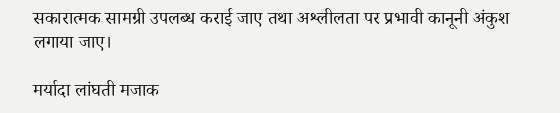सकारात्मक सामग्री उपलब्ध कराई जाए तथा अश्लीलता पर प्रभावी कानूनी अंकुश लगाया जाए।

मर्यादा लांघती मजाक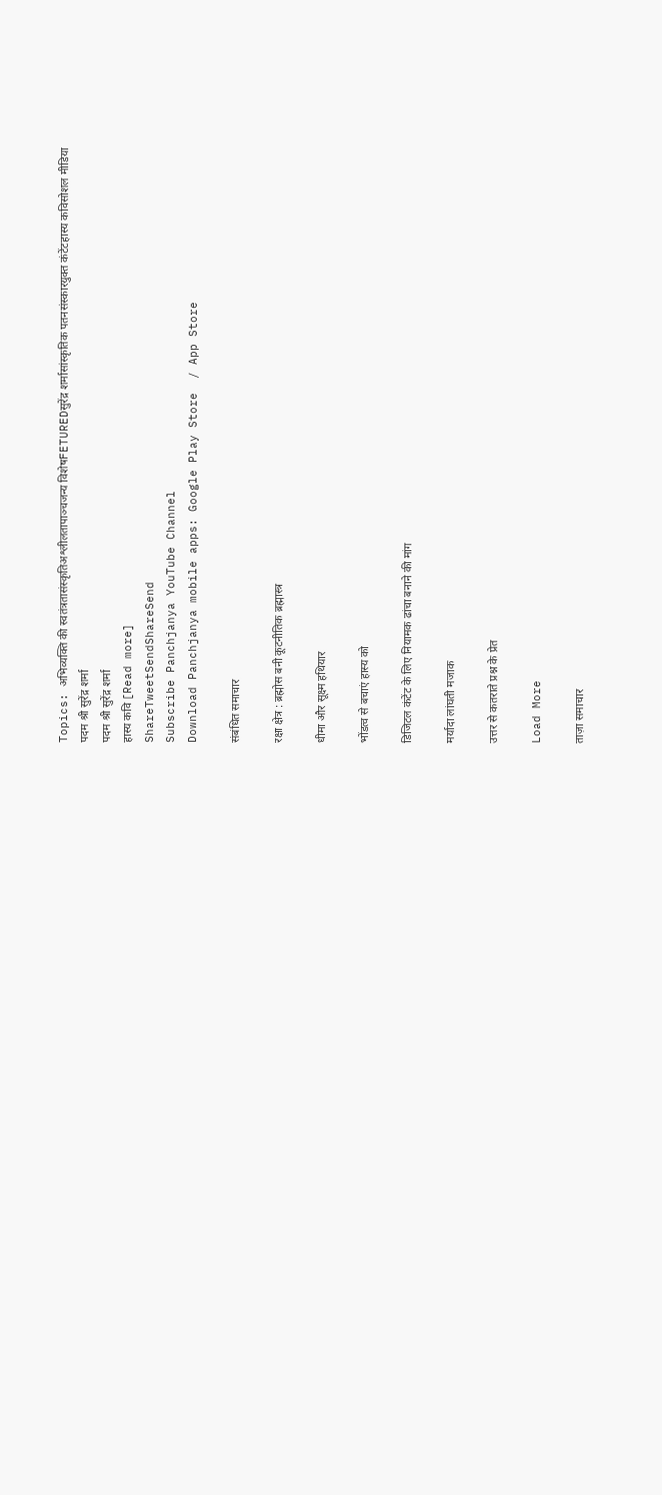Topics: अभिव्यक्ति की स्वतंत्रतासंस्कृतिअश्लीलतापाञ्चजन्य विशेषFETUREDसुरेंद्र शर्मासांस्कृतिक पतनसंस्कारयुक्त कंटेंटहास्य कविसोशल मीडिया
पदम श्री सुरेंद्र शर्मा
पदम श्री सुरेंद्र शर्मा
हास्य कवि [Read more]
ShareTweetSendShareSend
Subscribe Panchjanya YouTube Channel
Download Panchjanya mobile apps: Google Play Store  / App Store

संबंधित समाचार

रक्षा क्षेत्र : ब्रह्मोस बनी कूटनीतिक ब्रह्मास्त्र

धीमा और सूक्ष्म हथियार

भोंडत्व से बचाएं हास्य को

डिजिटल कंटेंट के लिए नियामक ढांचा बनाने की मांग

मर्यादा लांघती मजाक

उत्तर से कतराते प्रश्न के प्रेत

Load More

ताज़ा समाचार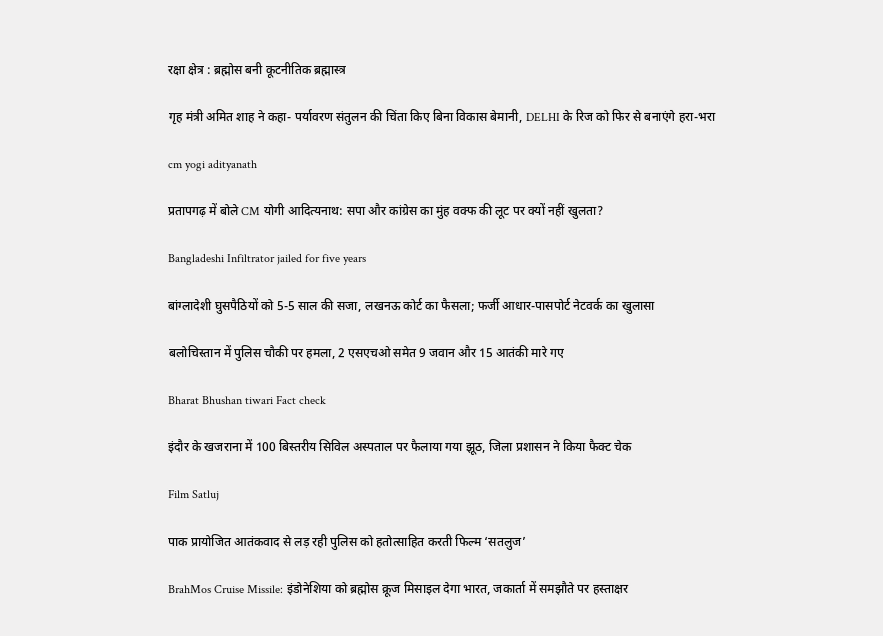रक्षा क्षेत्र : ब्रह्मोस बनी कूटनीतिक ब्रह्मास्त्र

गृह मंत्री अमित शाह ने कहा- पर्यावरण संतुलन की चिंता किए बिना विकास बेमानी, DELHI के रिज को फिर से बनाएंगे हरा-भरा

cm yogi adityanath

प्रतापगढ़ में बोले CM योगी आदित्यनाथ: सपा और कांग्रेस का मुंह वक्फ की लूट पर क्यों नहीं खुलता?

Bangladeshi Infiltrator jailed for five years

बांग्लादेशी घुसपैठियों को 5-5 साल की सजा, लखनऊ कोर्ट का फैसला; फर्जी आधार-पासपोर्ट नेटवर्क का खुलासा

बलोचिस्तान में पुलिस चौकी पर हमला, 2 एसएचओ समेत 9 जवान और 15 आतंकी मारे गए

Bharat Bhushan tiwari Fact check

इंदौर के खजराना में 100 बिस्तरीय सिविल अस्पताल पर फैलाया गया झूठ, जिला प्रशासन ने किया फैक्ट चेक

Film Satluj

पाक प्रायोजित आतंकवाद से लड़ रही पुलिस को हतोत्साहित करती फिल्म ‘सतलुज’

BrahMos Cruise Missile: इंडोनेशिया को ब्रह्मोस क्रूज मिसाइल देगा भारत, जकार्ता में समझौते पर हस्ताक्षर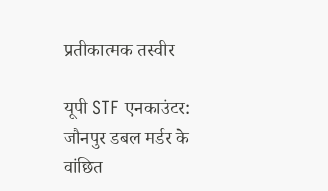प्रतीकात्मक तस्वीर

यूपी STF एनकाउंटर: जौनपुर डबल मर्डर के वांछित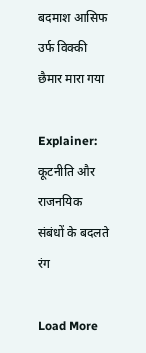बदमाश आसिफ उर्फ विक्की छैमार मारा गया

Explainer: कूटनीति और राजनयिक संबंधों के बदलते रंग

Load More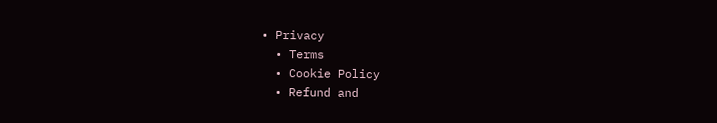• Privacy
  • Terms
  • Cookie Policy
  • Refund and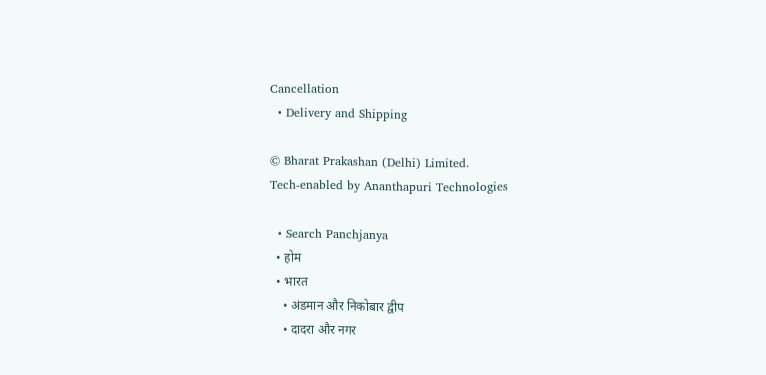Cancellation
  • Delivery and Shipping

© Bharat Prakashan (Delhi) Limited.
Tech-enabled by Ananthapuri Technologies

  • Search Panchjanya
  • होम
  • भारत
    • अंडमान और निकोबार द्वीप
    • दादरा और नगर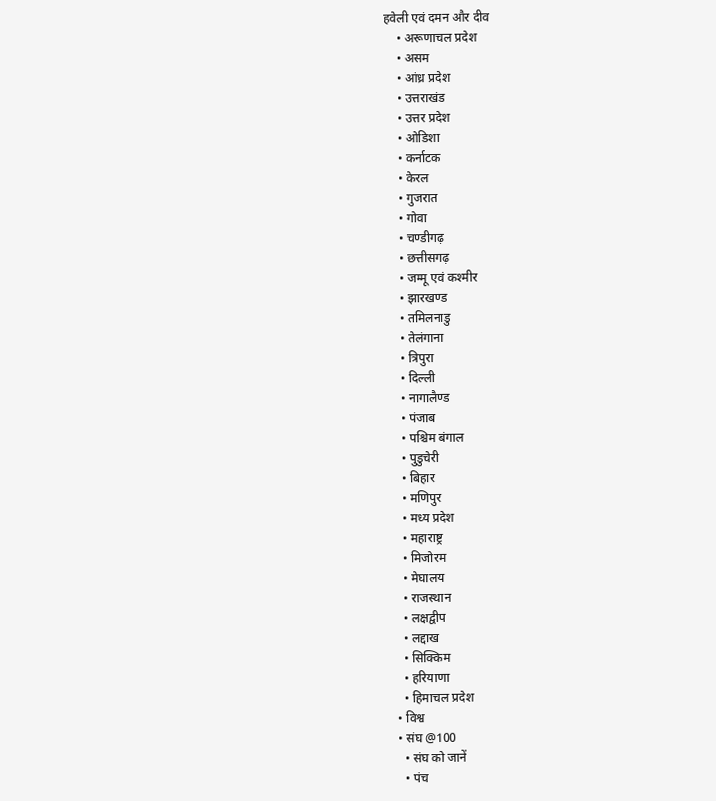हवेली एवं दमन और दीव
    • अरूणाचल प्रदेश
    • असम
    • आंध्र प्रदेश
    • उत्तराखंड
    • उत्तर प्रदेश
    • ओडिशा
    • कर्नाटक
    • केरल
    • गुजरात
    • गोवा
    • चण्‍डीगढ़
    • छत्तीसगढ़
    • जम्‍मू एवं कश्‍मीर
    • झारखण्‍ड
    • तमिलनाडु
    • तेलंगाना
    • त्रिपुरा
    • दिल्ली
    • नागालैण्‍ड
    • पंजाब
    • पश्चिम बंगाल
    • पुडुचेरी
    • बिहार
    • मणिपुर
    • मध्य प्रदेश
    • महाराष्ट्र
    • मिजोरम
    • मेघालय
    • राजस्थान
    • लक्षद्वीप
    • लद्दाख
    • सिक्किम
    • हरियाणा
    • हिमाचल प्रदेश
  • विश्व
  • संघ @100
    • संघ को जानें
    • पंच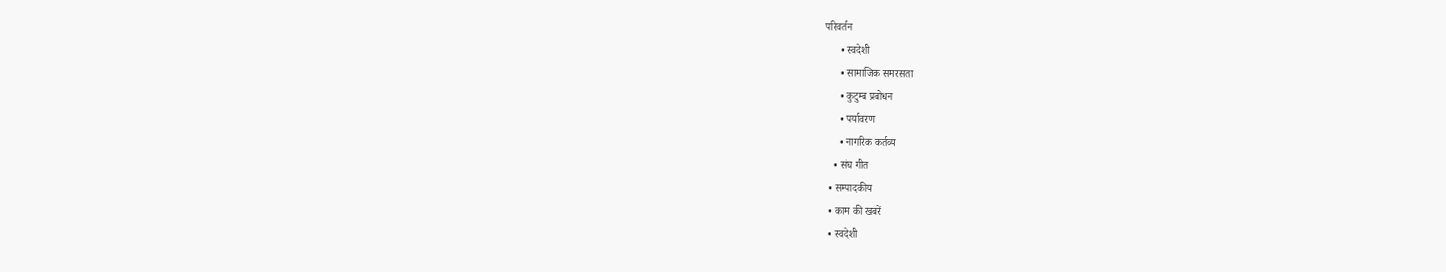परिवर्तन
      • स्वदेशी
      • सामाजिक समरसता
      • कुटुम्ब प्रबोधन
      • पर्यावरण
      • नागरिक कर्तव्य
    • संघ गीत
  • सम्पादकीय
  • काम की खबरें
  • स्वदेशी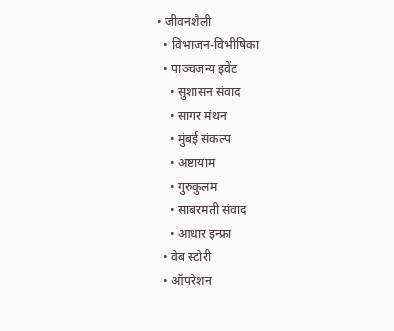• जीवनशैली
  • विभाजन-विभीषिका
  • पाञ्चजन्य इवेंट
    • सुशासन संवाद
    • सागर मंथन
    • मुंबई संकल्प
    • अष्टायाम
    • गुरुकुलम
    • साबरमती संवाद
    • आधार इन्फ्रा
  • वेब स्टोरी
  • ऑपरेशन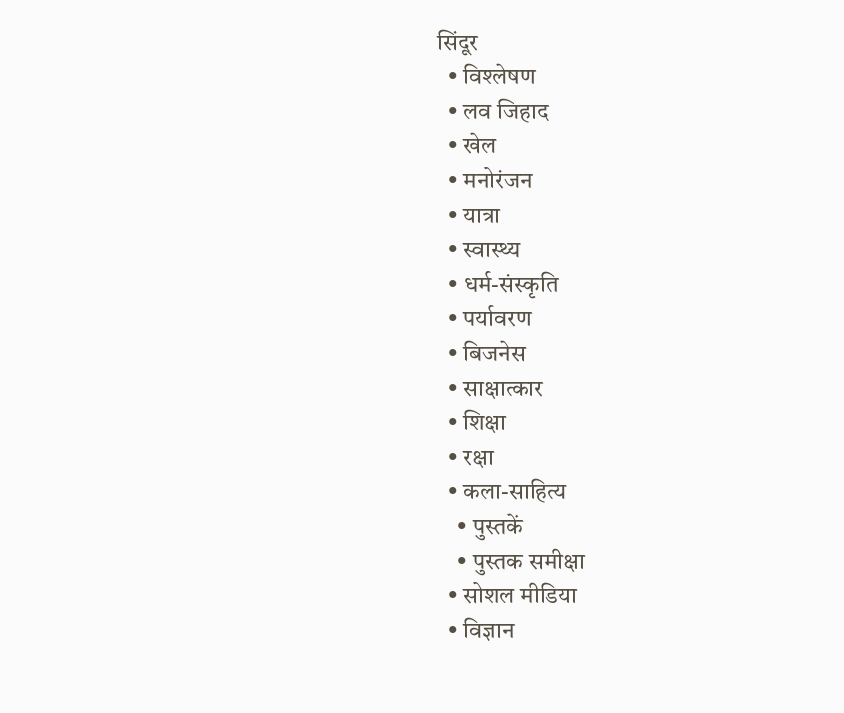सिंदूर
  • विश्लेषण
  • लव जिहाद
  • खेल
  • मनोरंजन
  • यात्रा
  • स्वास्थ्य
  • धर्म-संस्कृति
  • पर्यावरण
  • बिजनेस
  • साक्षात्कार
  • शिक्षा
  • रक्षा
  • कला-साहित्य
    • पुस्तकें
    • पुस्तक समीक्षा
  • सोशल मीडिया
  • विज्ञान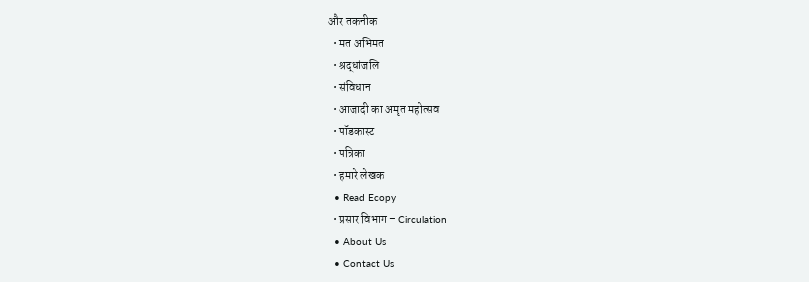और तकनीक
  • मत अभिमत
  • श्रद्धांजलि
  • संविधान
  • आजादी का अमृत महोत्सव
  • पॉडकास्ट
  • पत्रिका
  • हमारे लेखक
  • Read Ecopy
  • प्रसार विभाग – Circulation
  • About Us
  • Contact Us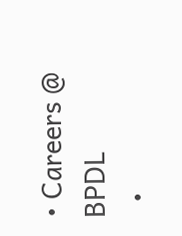• Careers @ BPDL
  •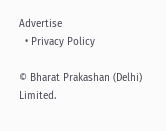Advertise
  • Privacy Policy

© Bharat Prakashan (Delhi) Limited.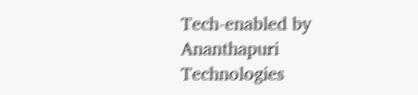Tech-enabled by Ananthapuri Technologies